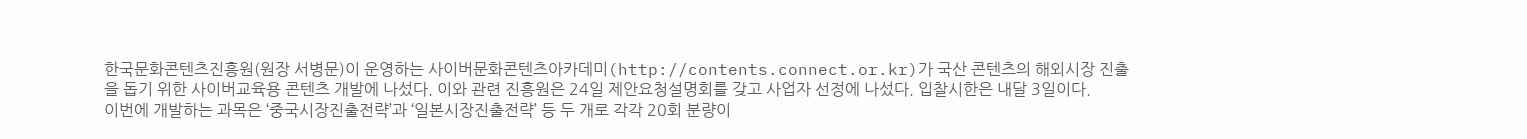한국문화콘텐츠진흥원(원장 서병문)이 운영하는 사이버문화콘텐츠아카데미(http://contents.connect.or.kr)가 국산 콘텐츠의 해외시장 진출을 돕기 위한 사이버교육용 콘텐츠 개발에 나섰다. 이와 관련 진흥원은 24일 제안요청설명회를 갖고 사업자 선정에 나섰다. 입찰시한은 내달 3일이다.
이번에 개발하는 과목은 ‘중국시장진출전략’과 ‘일본시장진출전략’ 등 두 개로 각각 20회 분량이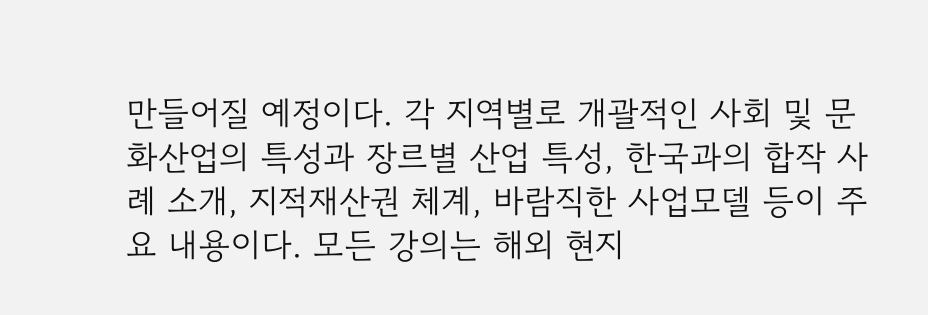만들어질 예정이다. 각 지역별로 개괄적인 사회 및 문화산업의 특성과 장르별 산업 특성, 한국과의 합작 사례 소개, 지적재산권 체계, 바람직한 사업모델 등이 주요 내용이다. 모든 강의는 해외 현지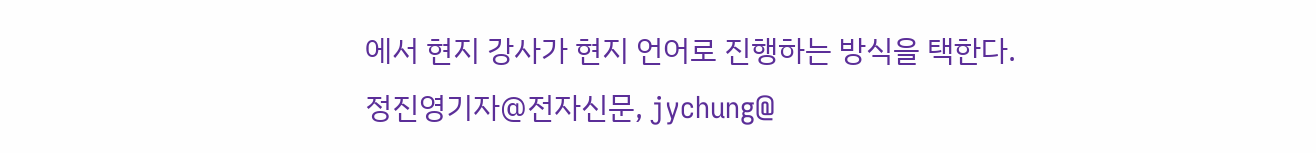에서 현지 강사가 현지 언어로 진행하는 방식을 택한다.
정진영기자@전자신문, jychung@